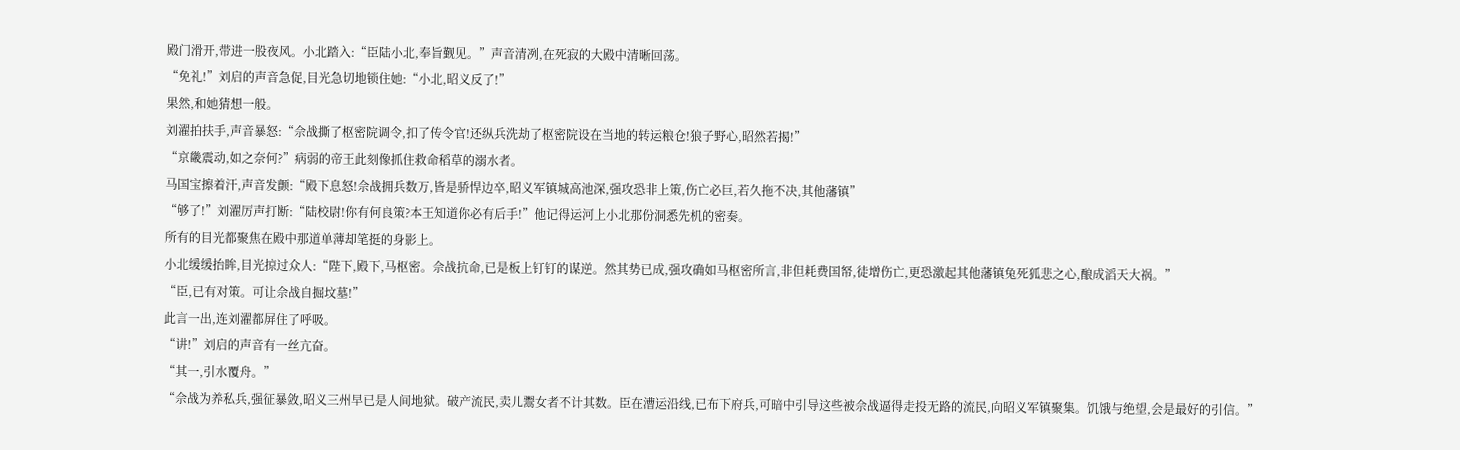殿门滑开,带进一股夜风。小北踏入:“臣陆小北,奉旨觐见。”声音清冽,在死寂的大殿中清晰回荡。
“免礼!”刘启的声音急促,目光急切地锁住她:“小北,昭义反了!”
果然,和她猜想一般。
刘濯拍扶手,声音暴怒:“佘战撕了枢密院调令,扣了传令官!还纵兵洗劫了枢密院设在当地的转运粮仓!狼子野心,昭然若揭!”
“京畿震动,如之奈何?”病弱的帝王此刻像抓住救命稻草的溺水者。
马国宝擦着汗,声音发颤:“殿下息怒!佘战拥兵数万,皆是骄悍边卒,昭义军镇城高池深,强攻恐非上策,伤亡必巨,若久拖不决,其他藩镇”
“够了!”刘濯厉声打断:“陆校尉!你有何良策?本王知道你必有后手!”他记得运河上小北那份洞悉先机的密奏。
所有的目光都聚焦在殿中那道单薄却笔挺的身影上。
小北缓缓抬眸,目光掠过众人:“陛下,殿下,马枢密。佘战抗命,已是板上钉钉的谋逆。然其势已成,强攻确如马枢密所言,非但耗费国帑,徒增伤亡,更恐激起其他藩镇兔死狐悲之心,酿成滔天大祸。”
“臣,已有对策。可让佘战自掘坟墓!”
此言一出,连刘濯都屏住了呼吸。
“讲!”刘启的声音有一丝亢奋。
“其一,引水覆舟。”
“佘战为养私兵,强征暴敛,昭义三州早已是人间地狱。破产流民,卖儿鬻女者不计其数。臣在漕运沿线,已布下府兵,可暗中引导这些被佘战逼得走投无路的流民,向昭义军镇聚集。饥饿与绝望,会是最好的引信。”